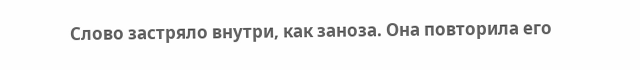Слово застряло внутри, как заноза. Она повторила его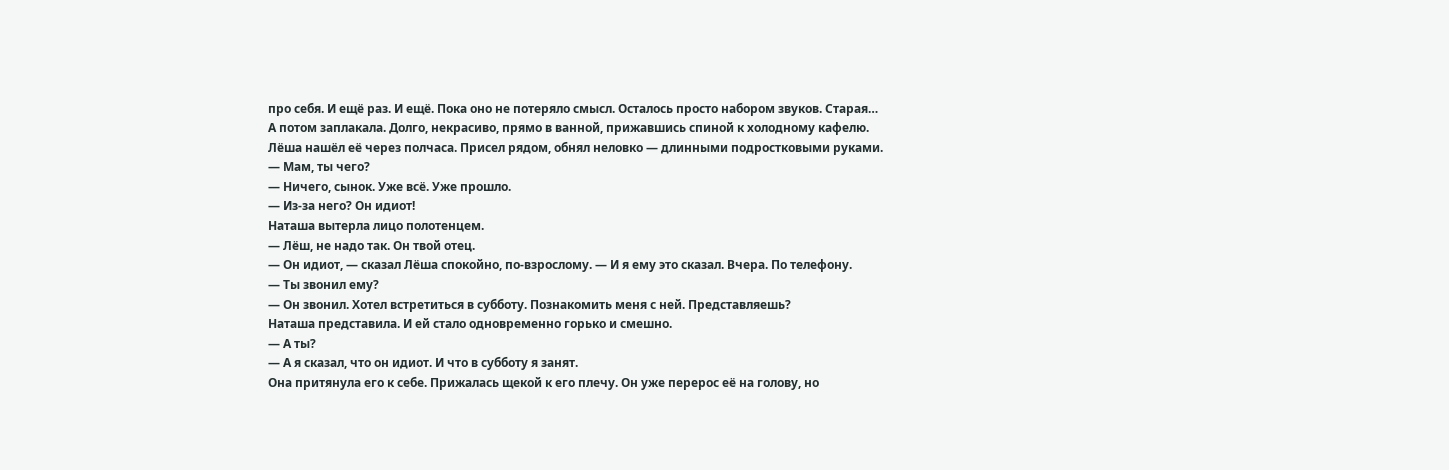про себя. И ещё раз. И ещё. Пока оно не потеряло смысл. Осталось просто набором звуков. Старая…
А потом заплакала. Долго, некрасиво, прямо в ванной, прижавшись спиной к холодному кафелю.
Лёша нашёл её через полчаса. Присел рядом, обнял неловко — длинными подростковыми руками.
— Мам, ты чего?
— Ничего, сынок. Уже всё. Уже прошло.
— Из-за него? Он идиот!
Наташа вытерла лицо полотенцем.
— Лёш, не надо так. Он твой отец.
— Он идиот, — сказал Лёша спокойно, по-взрослому. — И я ему это сказал. Вчера. По телефону.
— Ты звонил ему?
— Он звонил. Хотел встретиться в субботу. Познакомить меня с ней. Представляешь?
Наташа представила. И ей стало одновременно горько и смешно.
— А ты?
— А я сказал, что он идиот. И что в субботу я занят.
Она притянула его к себе. Прижалась щекой к его плечу. Он уже перерос её на голову, но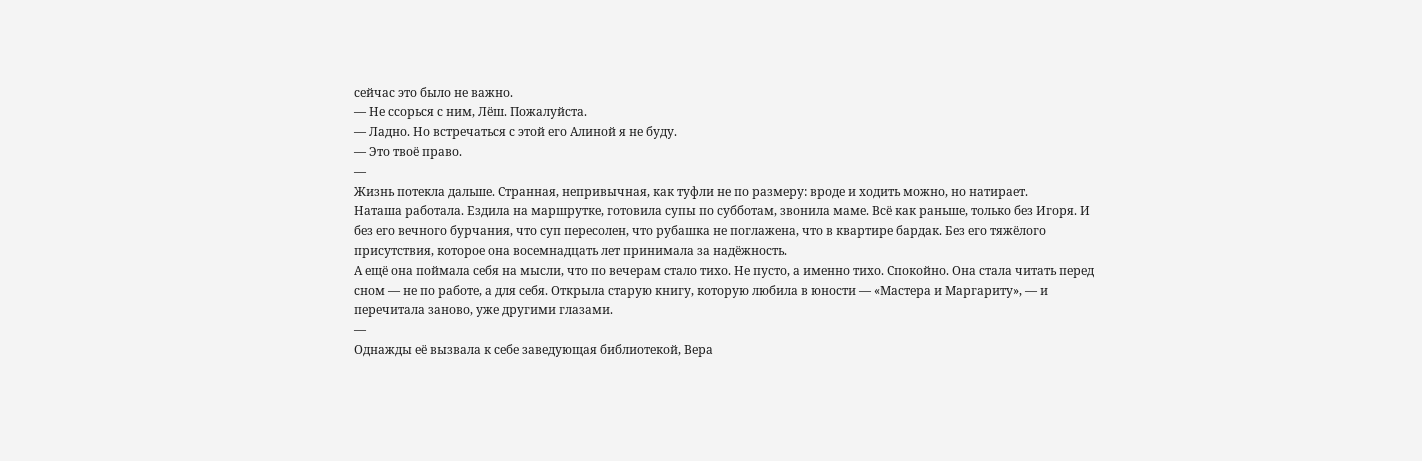сейчас это было не важно.
— Не ссорься с ним, Лёш. Пожалуйста.
— Ладно. Но встречаться с этой его Алиной я не буду.
— Это твоё право.
—
Жизнь потекла дальше. Странная, непривычная, как туфли не по размеру: вроде и ходить можно, но натирает.
Наташа работала. Ездила на маршрутке, готовила супы по субботам, звонила маме. Всё как раньше, только без Игоря. И без его вечного бурчания, что суп пересолен, что рубашка не поглажена, что в квартире бардак. Без его тяжёлого присутствия, которое она восемнадцать лет принимала за надёжность.
А ещё она поймала себя на мысли, что по вечерам стало тихо. Не пусто, а именно тихо. Спокойно. Она стала читать перед сном — не по работе, а для себя. Открыла старую книгу, которую любила в юности — «Мастера и Маргариту», — и перечитала заново, уже другими глазами.
—
Однажды её вызвала к себе заведующая библиотекой, Вера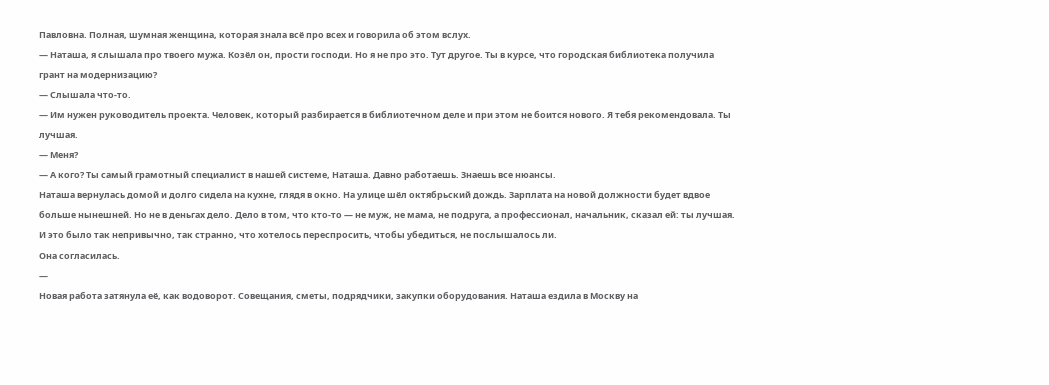Павловна. Полная, шумная женщина, которая знала всё про всех и говорила об этом вслух.
— Наташа, я слышала про твоего мужа. Козёл он, прости господи. Но я не про это. Тут другое. Ты в курсе, что городская библиотека получила грант на модернизацию?
— Слышала что-то.
— Им нужен руководитель проекта. Человек, который разбирается в библиотечном деле и при этом не боится нового. Я тебя рекомендовала. Ты лучшая.
— Меня?
— А кого? Ты самый грамотный специалист в нашей системе, Наташа. Давно работаешь. Знаешь все нюансы.
Наташа вернулась домой и долго сидела на кухне, глядя в окно. На улице шёл октябрьский дождь. Зарплата на новой должности будет вдвое больше нынешней. Но не в деньгах дело. Дело в том, что кто-то — не муж, не мама, не подруга, а профессионал, начальник, сказал ей: ты лучшая. И это было так непривычно, так странно, что хотелось переспросить, чтобы убедиться, не послышалось ли.
Она согласилась.
—
Новая работа затянула её, как водоворот. Совещания, сметы, подрядчики, закупки оборудования. Наташа ездила в Москву на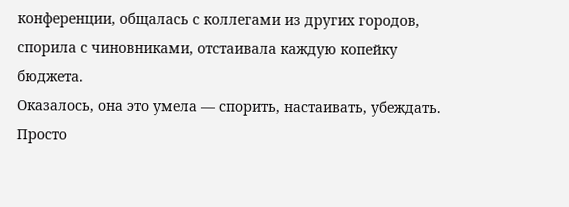конференции, общалась с коллегами из других городов, спорила с чиновниками, отстаивала каждую копейку бюджета.
Оказалось, она это умела — спорить, настаивать, убеждать. Просто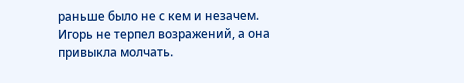раньше было не с кем и незачем. Игорь не терпел возражений, а она привыкла молчать.